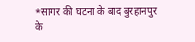*सागर की घटना के बाद बुरहानपुर के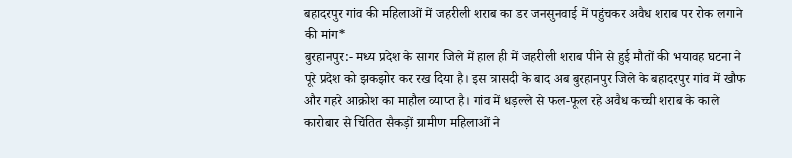बहादरपुर गांव की महिलाओं में जहरीली शराब का डर जनसुनवाई में पहुंचकर अवैध शराब पर रोक लगाने की मांग*
बुरहानपुर:- मध्य प्रदेश के सागर जिले में हाल ही में जहरीली शराब पीने से हुई मौतों की भयावह घटना ने पूरे प्रदेश को झकझोर कर रख दिया है। इस त्रासदी के बाद अब बुरहानपुर जिले के बहादरपुर गांव में खौफ और गहरे आक्रोश का माहौल व्याप्त है। गांव में धड़ल्ले से फल-फूल रहे अवैध कच्ची शराब के काले कारोबार से चिंतित सैकड़ों ग्रामीण महिलाओं ने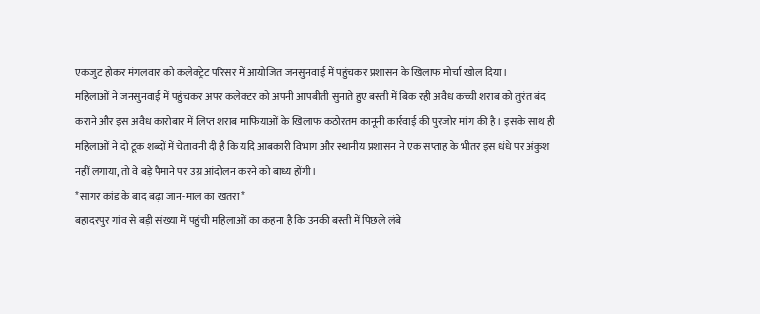एकजुट होकर मंगलवार को कलेक्ट्रेट परिसर में आयोजित जनसुनवाई में पहुंचकर प्रशासन के खिलाफ मोर्चा खोल दिया।
महिलाओं ने जनसुनवाई में पहुंचकर अपर कलेक्टर को अपनी आपबीती सुनाते हुए बस्ती में बिक रही अवैध कच्ची शराब को तुरंत बंद कराने और इस अवैध कारोबार में लिप्त शराब माफियाओं के खिलाफ कठोरतम कानूनी कार्रवाई की पुरजोर मांग की है। इसके साथ ही महिलाओं ने दो टूक शब्दों में चेतावनी दी है कि यदि आबकारी विभाग और स्थानीय प्रशासन ने एक सप्ताह के भीतर इस धंधे पर अंकुश नहीं लगाया, तो वे बड़े पैमाने पर उग्र आंदोलन करने को बाध्य होंगी।
*सागर कांड के बाद बढ़ा जान-माल का खतरा*
बहादरपुर गांव से बड़ी संख्या में पहुंची महिलाओं का कहना है कि उनकी बस्ती में पिछले लंबे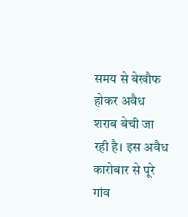समय से बेखौफ होकर अवैध शराब बेची जा रही है। इस अवैध कारोबार से पूरे गांव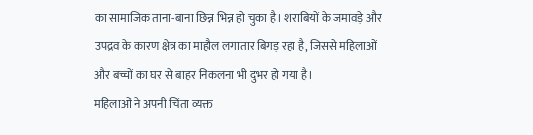का सामाजिक ताना-बाना छिन्न भिन्न हो चुका है। शराबियों के जमावड़े और उपद्रव के कारण क्षेत्र का माहौल लगातार बिगड़ रहा है, जिससे महिलाओं और बच्चों का घर से बाहर निकलना भी दुभर हो गया है।
महिलाओं ने अपनी चिंता व्यक्त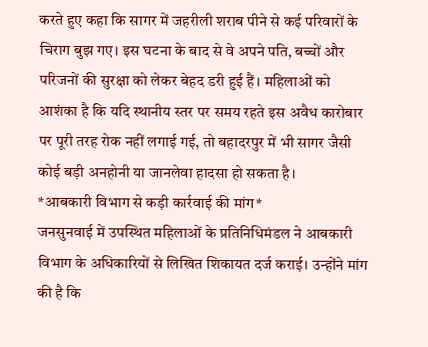करते हुए कहा कि सागर में जहरीली शराब पीने से कई परिवारों के चिराग बुझ गए। इस घटना के बाद से वे अपने पति, बच्चों और परिजनों की सुरक्षा को लेकर बेहद डरी हुई हैं। महिलाओं को आशंका है कि यदि स्थानीय स्तर पर समय रहते इस अवैध कारोबार पर पूरी तरह रोक नहीं लगाई गई, तो बहादरपुर में भी सागर जैसी कोई बड़ी अनहोनी या जानलेवा हादसा हो सकता है।
*आबकारी विभाग से कड़ी कार्रवाई की मांग*
जनसुनवाई में उपस्थित महिलाओं के प्रतिनिधिमंडल ने आबकारी विभाग के अधिकारियों से लिखित शिकायत दर्ज कराई। उन्होंने मांग की है कि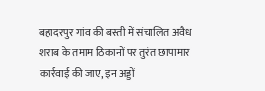बहादरपुर गांव की बस्ती में संचालित अवैध शराब के तमाम ठिकानों पर तुरंत छापामार कार्रवाई की जाए, इन अड्डों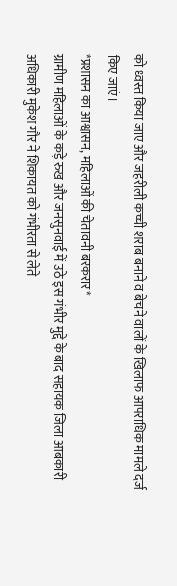को ध्वस्त किया जाए और जहरीली कच्ची शराब बनाने व बेचने वालों के खिलाफ आपराधिक मामले दर्ज किए जाएं।
*प्रशासन का आश्वासन, महिलाओं की चेतावनी बरकरार*
ग्रामीण महिलाओं के कड़े रुख और जनसुनवाई में उठे इस गंभीर मुद्दे के बाद सहायक जिला आबकारी अधिकारी मुकेश गौर ने शिकायत को गंभीरता से लेते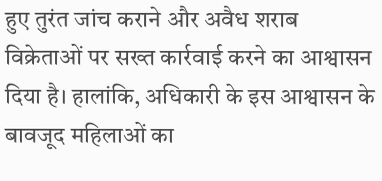हुए तुरंत जांच कराने और अवैध शराब विक्रेताओं पर सख्त कार्रवाई करने का आश्वासन दिया है। हालांकि, अधिकारी के इस आश्वासन के बावजूद महिलाओं का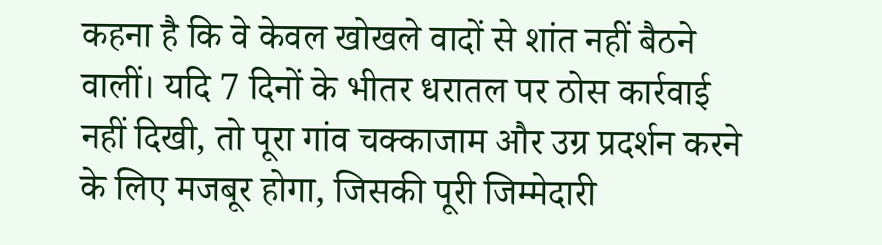कहना है कि वे केवल खोखले वादों से शांत नहीं बैठने वालीं। यदि 7 दिनों के भीतर धरातल पर ठोस कार्रवाई नहीं दिखी, तो पूरा गांव चक्काजाम और उग्र प्रदर्शन करने के लिए मजबूर होगा, जिसकी पूरी जिम्मेदारी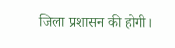जिला प्रशासन की होगी।